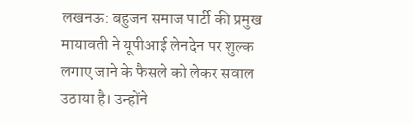लखनऊ: बहुजन समाज पार्टी की प्रमुख मायावती ने यूपीआई लेनदेन पर शुल्क लगाए जाने के फैसले को लेकर सवाल उठाया है। उन्होंने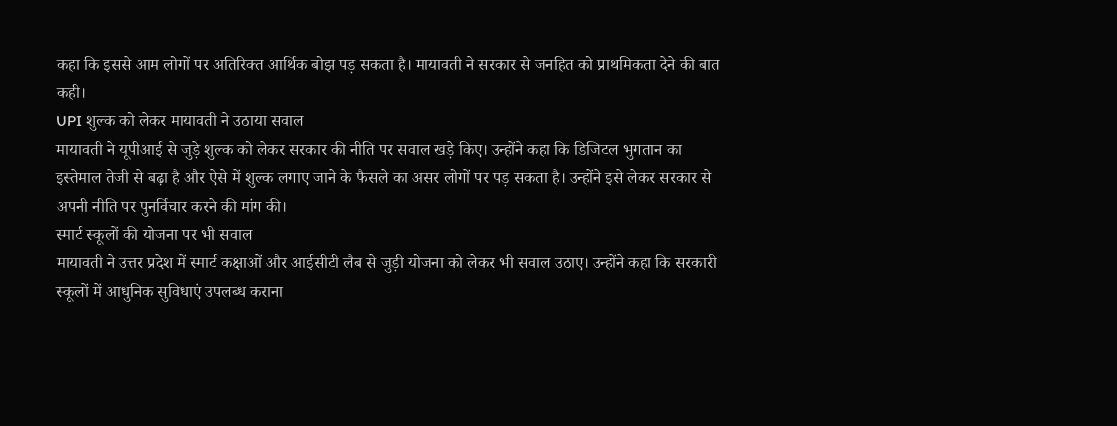कहा कि इससे आम लोगों पर अतिरिक्त आर्थिक बोझ पड़ सकता है। मायावती ने सरकार से जनहित को प्राथमिकता देने की बात कही।
UPI शुल्क को लेकर मायावती ने उठाया सवाल
मायावती ने यूपीआई से जुड़े शुल्क को लेकर सरकार की नीति पर सवाल खड़े किए। उन्होंने कहा कि डिजिटल भुगतान का इस्तेमाल तेजी से बढ़ा है और ऐसे में शुल्क लगाए जाने के फैसले का असर लोगों पर पड़ सकता है। उन्होंने इसे लेकर सरकार से अपनी नीति पर पुनर्विचार करने की मांग की।
स्मार्ट स्कूलों की योजना पर भी सवाल
मायावती ने उत्तर प्रदेश में स्मार्ट कक्षाओं और आईसीटी लैब से जुड़ी योजना को लेकर भी सवाल उठाए। उन्होंने कहा कि सरकारी स्कूलों में आधुनिक सुविधाएं उपलब्ध कराना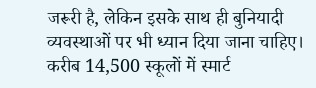जरूरी है, लेकिन इसके साथ ही बुनियादी व्यवस्थाओं पर भी ध्यान दिया जाना चाहिए।
करीब 14,500 स्कूलों में स्मार्ट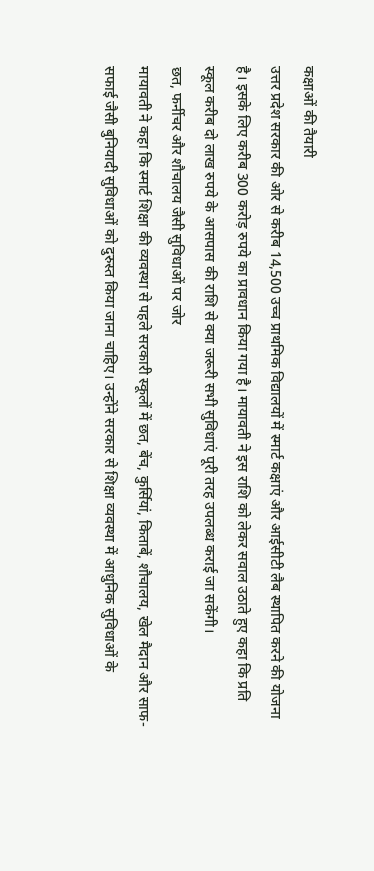कक्षाओं की तैयारी
उत्तर प्रदेश सरकार की ओर से करीब 14,500 उच्च प्राथमिक विद्यालयों में स्मार्ट कक्षाएं और आईसीटी लैब स्थापित करने की योजना है। इसके लिए करीब 300 करोड़ रुपये का प्रावधान किया गया है। मायावती ने इस राशि को लेकर सवाल उठाते हुए कहा कि प्रति स्कूल करीब दो लाख रुपये के आसपास की राशि से क्या जरूरी सभी सुविधाएं पूरी तरह उपलब्ध कराई जा सकेंगी।
छत, फर्नीचर और शौचालय जैसी सुविधाओं पर जोर
मायावती ने कहा कि स्मार्ट शिक्षा की व्यवस्था से पहले सरकारी स्कूलों में छत, बेंच, कुर्सियां, किताबें, शौचालय, खेल मैदान और साफ-सफाई जैसी बुनियादी सुविधाओं को दुरुस्त किया जाना चाहिए। उन्होंने सरकार से शिक्षा व्यवस्था में आधुनिक सुविधाओं के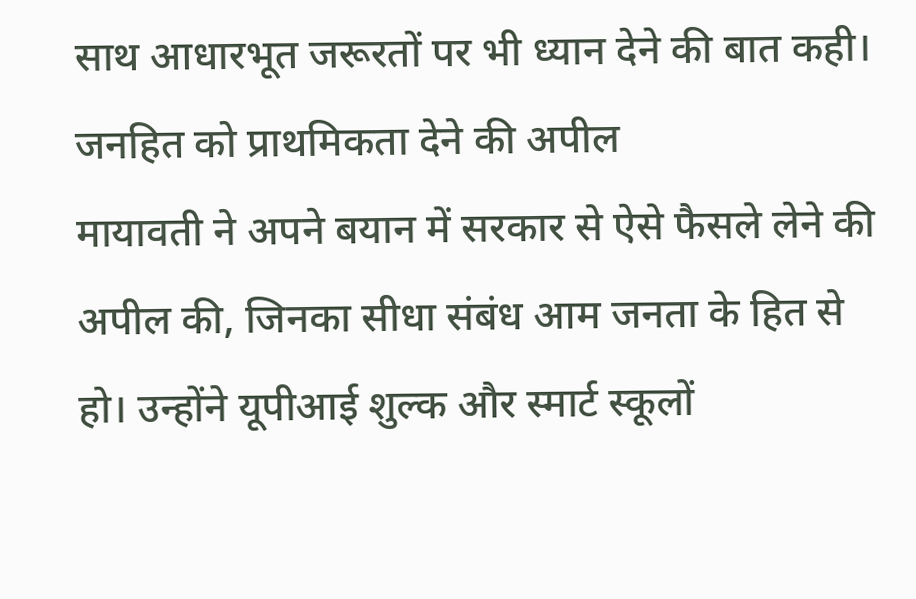साथ आधारभूत जरूरतों पर भी ध्यान देने की बात कही।
जनहित को प्राथमिकता देने की अपील
मायावती ने अपने बयान में सरकार से ऐसे फैसले लेने की अपील की, जिनका सीधा संबंध आम जनता के हित से हो। उन्होंने यूपीआई शुल्क और स्मार्ट स्कूलों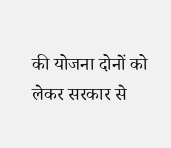की योजना दोनों को लेकर सरकार से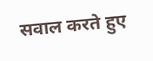सवाल करते हुए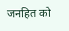जनहित को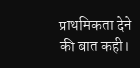प्राथमिकता देने की बात कही।